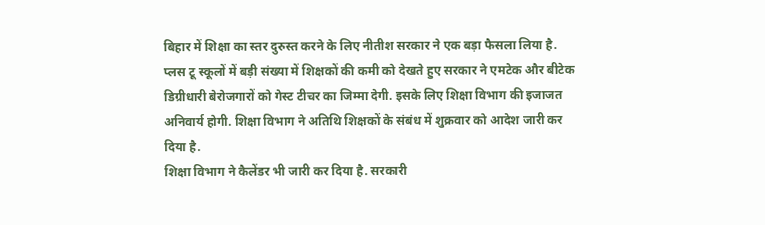बिहार में शिक्षा का स्तर दुरुस्त करने के लिए नीतीश सरकार ने एक बड़ा फैसला लिया है. प्लस टू स्कूलों में बड़ी संख्या में शिक्षकों की कमी को देखते हुए सरकार ने एमटेक और बीटेक डिग्रीधारी बेरोजगारों को गेस्ट टीचर का जिम्मा देगी. इसके लिए शिक्षा विभाग की इजाजत अनिवार्य होगी. शिक्षा विभाग ने अतिथि शिक्षकों के संबंध में शुक्रवार को आदेश जारी कर दिया है.
शिक्षा विभाग ने कैलेंडर भी जारी कर दिया है. सरकारी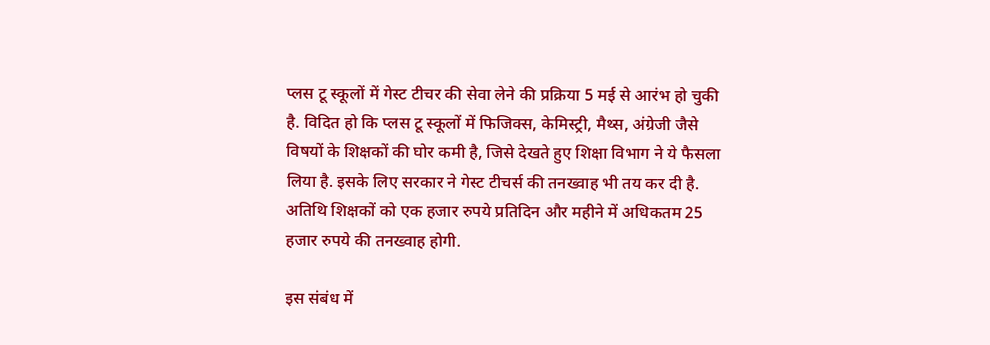प्लस टू स्कूलों में गेस्ट टीचर की सेवा लेने की प्रक्रिया 5 मई से आरंभ हो चुकी है. विदित हो कि प्लस टू स्कूलों में फिजिक्स, केमिस्ट्री, मैथ्स, अंग्रेजी जैसे विषयों के शिक्षकों की घोर कमी है, जिसे देखते हुए शिक्षा विभाग ने ये फैसला लिया है. इसके लिए सरकार ने गेस्ट टीचर्स की तनख्वाह भी तय कर दी है. अतिथि शिक्षकों को एक हजार रुपये प्रतिदिन और महीने में अधिकतम 25 हजार रुपये की तनख्वाह होगी.

इस संबंध में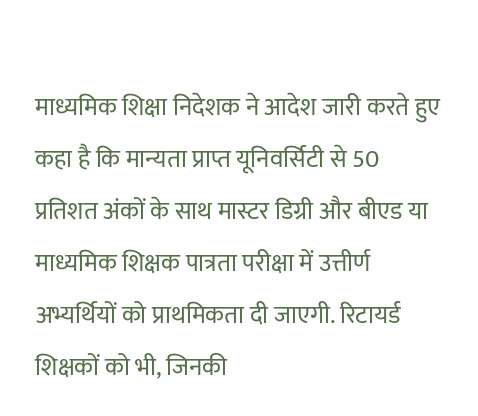माध्यमिक शिक्षा निदेशक ने आदेश जारी करते हुए कहा है कि मान्यता प्राप्त यूनिवर्सिटी से 50 प्रतिशत अंकों के साथ मास्टर डिग्री और बीएड या माध्यमिक शिक्षक पात्रता परीक्षा में उत्तीर्ण अभ्यर्थियों को प्राथमिकता दी जाएगी. रिटायर्ड शिक्षकों को भी, जिनकी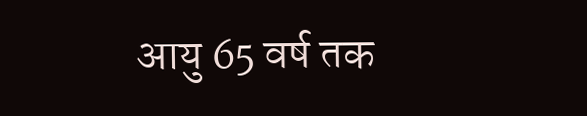आयु 65 वर्ष तक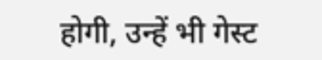होगी, उन्हें भी गेस्ट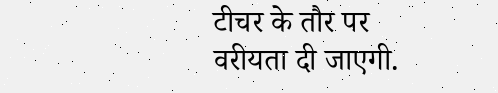टीचर के तौर पर वरीयता दी जाएगी.